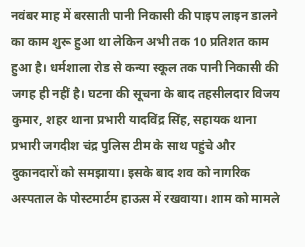नवंबर माह में बरसाती पानी निकासी की पाइप लाइन डालने का काम शुरू हुआ था लेकिन अभी तक 10 प्रतिशत काम हुआ है। धर्मशाला रोड से कन्या स्कूल तक पानी निकासी की जगह ही नहीं है। घटना की सूचना के बाद तहसीलदार विजय कुमार, शहर थाना प्रभारी यादविंद्र सिंह, सहायक थाना प्रभारी जगदीश चंद्र पुलिस टीम के साथ पहुंचे और दुकानदारों को समझाया। इसके बाद शव को नागरिक अस्पताल के पोस्टमार्टम हाऊस में रखवाया। शाम को मामले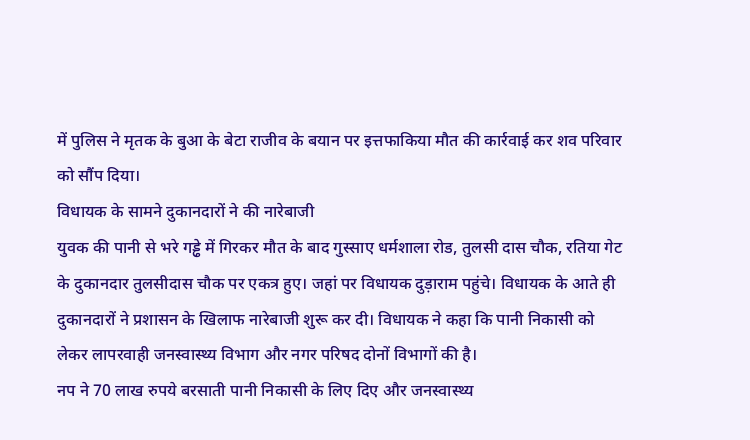में पुलिस ने मृतक के बुआ के बेटा राजीव के बयान पर इत्तफाकिया मौत की कार्रवाई कर शव परिवार को सौंप दिया।
विधायक के सामने दुकानदारों ने की नारेबाजी
युवक की पानी से भरे गड्ढे में गिरकर मौत के बाद गुस्साए धर्मशाला रोड, तुलसी दास चौक, रतिया गेट के दुकानदार तुलसीदास चौक पर एकत्र हुए। जहां पर विधायक दुड़ाराम पहुंचे। विधायक के आते ही दुकानदारों ने प्रशासन के खिलाफ नारेबाजी शुरू कर दी। विधायक ने कहा कि पानी निकासी को लेकर लापरवाही जनस्वास्थ्य विभाग और नगर परिषद दोनों विभागों की है।
नप ने 70 लाख रुपये बरसाती पानी निकासी के लिए दिए और जनस्वास्थ्य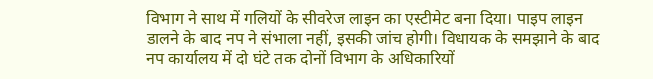विभाग ने साथ में गलियों के सीवरेज लाइन का एस्टीमेट बना दिया। पाइप लाइन डालने के बाद नप ने संभाला नहीं, इसकी जांच होगी। विधायक के समझाने के बाद नप कार्यालय में दो घंटे तक दोनों विभाग के अधिकारियों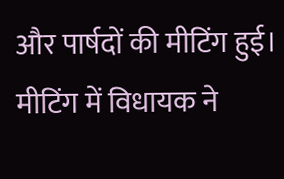और पार्षदों की मीटिंग हुई। मीटिंग में विधायक ने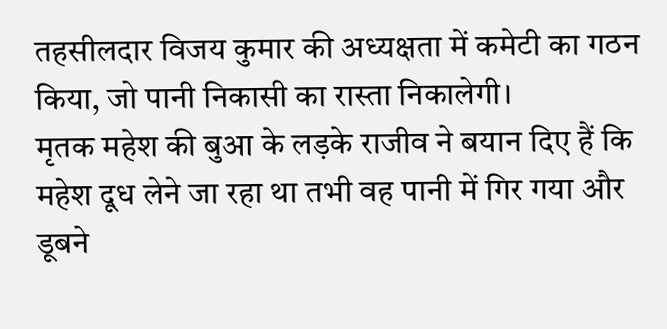तहसीलदार विजय कुमार की अध्यक्षता में कमेटी का गठन किया, जो पानी निकासी का रास्ता निकालेगी।
मृतक महेश की बुआ के लड़के राजीव ने बयान दिए हैं कि महेश दूध लेने जा रहा था तभी वह पानी में गिर गया और डूबने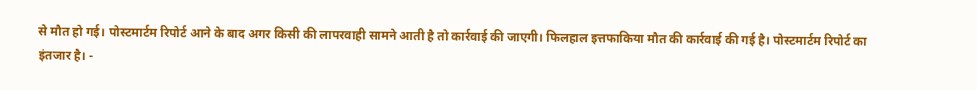से मौत हो गई। पोस्टमार्टम रिपोर्ट आने के बाद अगर किसी की लापरवाही सामने आती है तो कार्रवाई की जाएगी। फिलहाल इत्तफाकिया मौत की कार्रवाई की गई है। पोस्टमार्टम रिपोर्ट का इंतजार है। -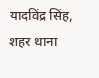यादविंद्र सिंह, शहर थाना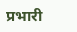प्रभारी